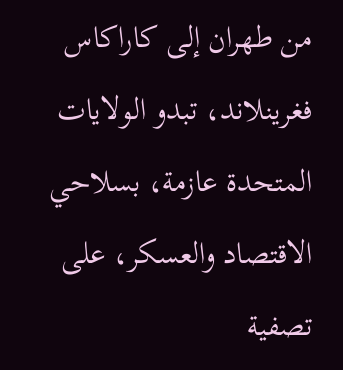من طهران إلى كاراكاس فغرينلاند، تبدو الولايات المتحدة عازمة، بسلاحي الاقتصاد والعسكر، على تصفية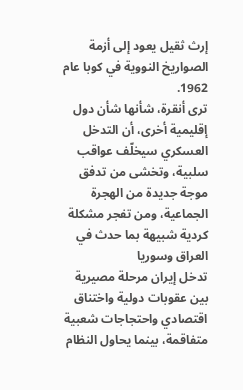إرث ثقيل يعود إلى أزمة الصواريخ النووية في كوبا عام 1962.
ترى أنقرة، شأنها شأن دول إقليمية أخرى، أن التدخل العسكري سيخلّف عواقب سلبية، وتخشى من تدفق موجة جديدة من الهجرة الجماعية، ومن تفجر مشكلة كردية شبيهة بما حدث في العراق وسوريا
تدخل إيران مرحلة مصيرية بين عقوبات دولية واختناق اقتصادي واحتجاجات شعبية متفاقمة، بينما يحاول النظام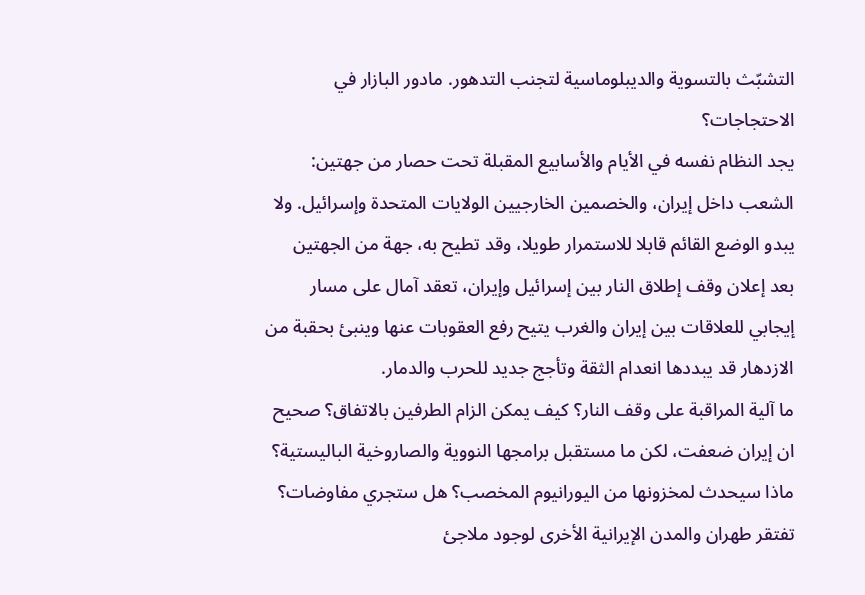التشبّث بالتسوية والديبلوماسية لتجنب التدهور. مادور البازار في الاحتجاجات؟
يجد النظام نفسه في الأيام والأسابيع المقبلة تحت حصار من جهتين: الشعب داخل إيران، والخصمين الخارجيين الولايات المتحدة وإسرائيل. ولا يبدو الوضع القائم قابلا للاستمرار طويلا، وقد تطيح به، جهة من الجهتين
بعد إعلان وقف إطلاق النار بين إسرائيل وإيران، تعقد آمال على مسار إيجابي للعلاقات بين إيران والغرب يتيح رفع العقوبات عنها وينبئ بحقبة من الازدهار قد يبددها انعدام الثقة وتأجج جديد للحرب والدمار.
ما آلية المراقبة على وقف النار؟ كيف يمكن الزام الطرفين بالاتفاق؟ صحيح ان إيران ضعفت، لكن ما مستقبل برامجها النووية والصاروخية الباليستية؟ ماذا سيحدث لمخزونها من اليورانيوم المخصب؟ هل ستجري مفاوضات؟
تفتقر طهران والمدن الإيرانية الأخرى لوجود ملاجئ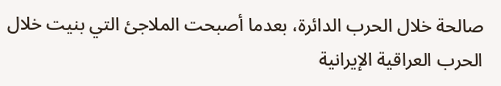صالحة خلال الحرب الدائرة، بعدما أصبحت الملاجئ التي بنيت خلال الحرب العراقية الإيرانية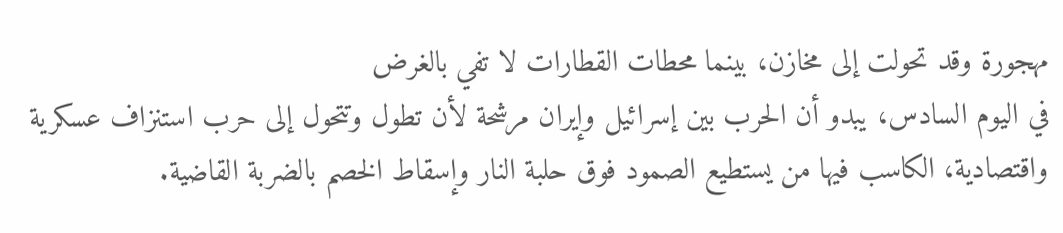مهجورة وقد تحولت إلى مخازن، بينما محطات القطارات لا تفي بالغرض
في اليوم السادس، يبدو أن الحرب بين إسرائيل وإيران مرشحة لأن تطول وتتحول إلى حرب استنزاف عسكرية واقتصادية، الكاسب فيها من يستطيع الصمود فوق حلبة النار وإسقاط الخصم بالضربة القاضية.